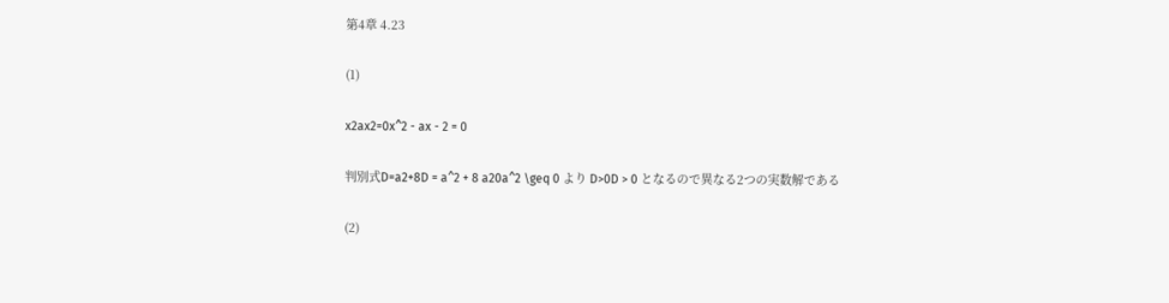第4章 4.23

(1)

x2ax2=0x^2 - ax - 2 = 0

判別式D=a2+8D = a^2 + 8 a20a^2 \geq 0 より D>0D > 0 となるので異なる2つの実数解である

(2)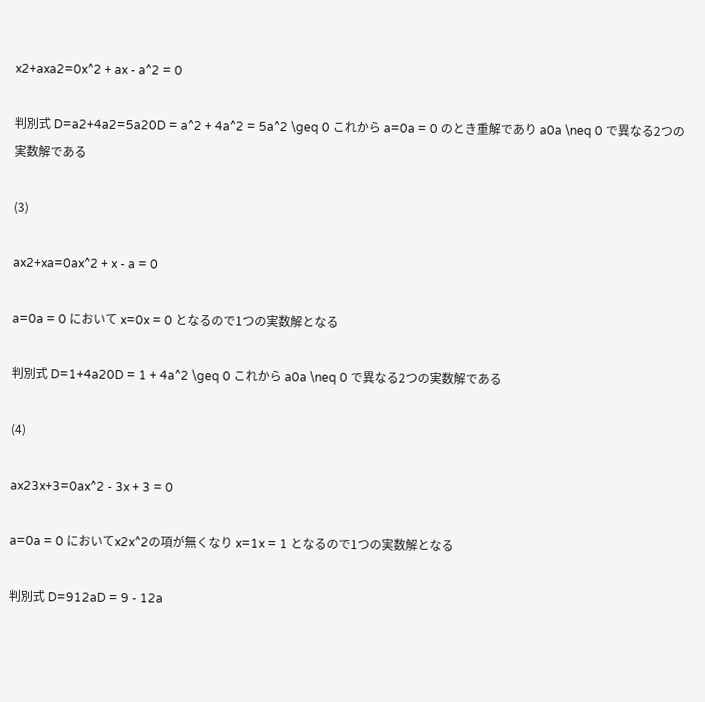x2+axa2=0x^2 + ax - a^2 = 0

判別式 D=a2+4a2=5a20D = a^2 + 4a^2 = 5a^2 \geq 0 これから a=0a = 0 のとき重解であり a0a \neq 0 で異なる2つの実数解である

(3)

ax2+xa=0ax^2 + x - a = 0

a=0a = 0 において x=0x = 0 となるので1つの実数解となる

判別式 D=1+4a20D = 1 + 4a^2 \geq 0 これから a0a \neq 0 で異なる2つの実数解である

(4)

ax23x+3=0ax^2 - 3x + 3 = 0

a=0a = 0 においてx2x^2の項が無くなり x=1x = 1 となるので1つの実数解となる

判別式 D=912aD = 9 - 12a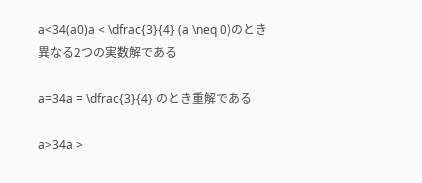a<34(a0)a < \dfrac{3}{4} (a \neq 0)のとき異なる2つの実数解である

a=34a = \dfrac{3}{4} のとき重解である

a>34a >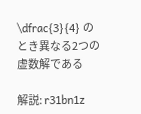\dfrac{3}{4} のとき異なる2つの虚数解である

解説: r31bn1z